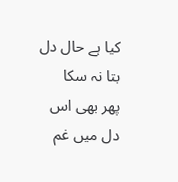کیا ہے حال دل بتا نہ سکا
پھر بھی اس دل میں غم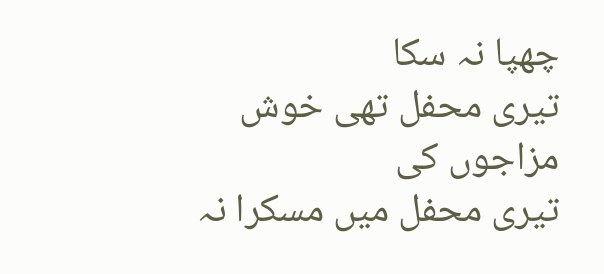چھپا نہ سکا
تیری محفل تھی خوش مزاجوں کی
تیری محفل میں مسکرا نہ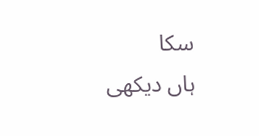سکا
ہاں دیکھی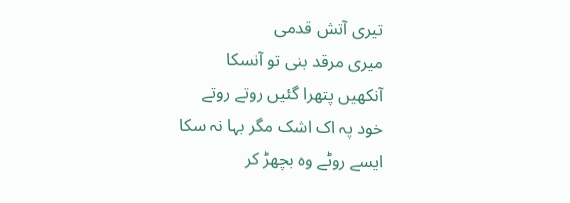تیری آتش قدمی
میری مرقد بنی تو آنسکا
آنکھیں پتھرا گئیں روتے روتے
خود پہ اک اشک مگر بہا نہ سکا
ایسے روٹے وہ بچھڑ کر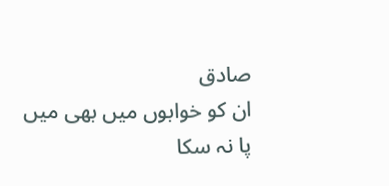صادق
ان کو خوابوں میں بھی میں پا نہ سکا